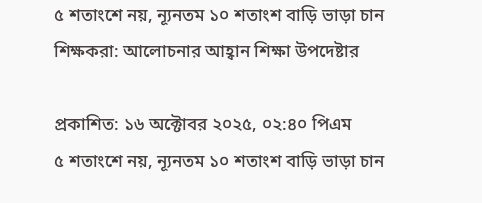৫ শতাংশে নয়, ন্যূনতম ১০ শতাংশ বাড়ি ভাড়া চান শিক্ষকরা: আলোচনার আহ্বান শিক্ষা উপদেষ্টার

প্রকাশিত: ১৬ অক্টোবর ২০২৫, ০২:৪০ পিএম
৫ শতাংশে নয়, ন্যূনতম ১০ শতাংশ বাড়ি ভাড়া চান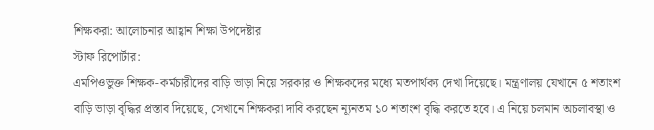শিক্ষকরা: আলোচনার আহ্বান শিক্ষা উপদেষ্টার
স্টাফ রিপোর্টার:
এমপিওভুক্ত শিক্ষক-কর্মচারীদের বাড়ি ভাড়া নিয়ে সরকার ও শিক্ষকদের মধ্যে মতপার্থক্য দেখা দিয়েছে। মন্ত্রণালয় যেখানে ৫ শতাংশ বাড়ি ভাড়া বৃদ্ধির প্রস্তাব দিয়েছে, সেখানে শিক্ষকরা দাবি করছেন ন্যূনতম ১০ শতাংশ বৃদ্ধি করতে হবে। এ নিয়ে চলমান অচলাবস্থা ও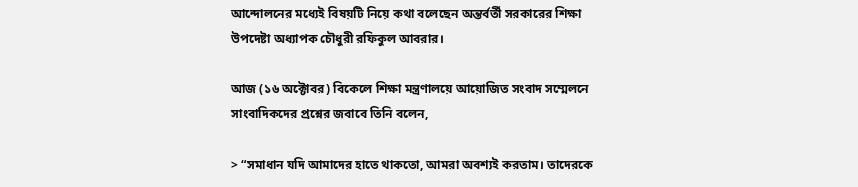আন্দোলনের মধ্যেই বিষয়টি নিয়ে কথা বলেছেন অন্তর্বর্তী সরকারের শিক্ষা উপদেষ্টা অধ্যাপক চৌধুরী রফিকুল আবরার।

আজ (১৬ অক্টোবর) বিকেলে শিক্ষা মন্ত্রণালয়ে আয়োজিত সংবাদ সম্মেলনে সাংবাদিকদের প্রশ্নের জবাবে তিনি বলেন,

> “সমাধান যদি আমাদের হাতে থাকতো, আমরা অবশ্যই করতাম। তাদেরকে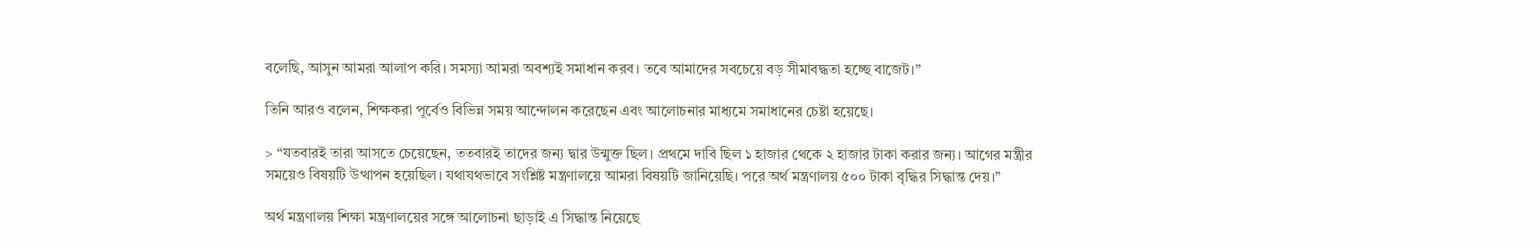বলেছি, আসুন আমরা আলাপ করি। সমস্যা আমরা অবশ্যই সমাধান করব। তবে আমাদের সবচেয়ে বড় সীমাবদ্ধতা হচ্ছে বাজেট।”

তিনি আরও বলেন, শিক্ষকরা পূর্বেও বিভিন্ন সময় আন্দোলন করেছেন এবং আলোচনার মাধ্যমে সমাধানের চেষ্টা হয়েছে।

> “যতবারই তারা আসতে চেয়েছেন, ততবারই তাদের জন্য দ্বার উন্মুক্ত ছিল। প্রথমে দাবি ছিল ১ হাজার থেকে ২ হাজার টাকা করার জন্য। আগের মন্ত্রীর সময়েও বিষয়টি উত্থাপন হয়েছিল। যথাযথভাবে সংশ্লিষ্ট মন্ত্রণালয়ে আমরা বিষয়টি জানিয়েছি। পরে অর্থ মন্ত্রণালয় ৫০০ টাকা বৃদ্ধির সিদ্ধান্ত দেয়।”

অর্থ মন্ত্রণালয় শিক্ষা মন্ত্রণালয়ের সঙ্গে আলোচনা ছাড়াই এ সিদ্ধান্ত নিয়েছে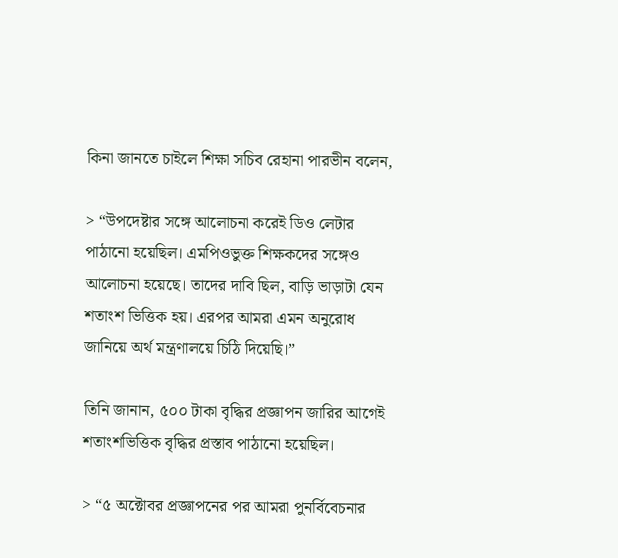কিনা জানতে চাইলে শিক্ষা সচিব রেহানা পারভীন বলেন,

> “উপদেষ্টার সঙ্গে আলোচনা করেই ডিও লেটার পাঠানো হয়েছিল। এমপিওভুক্ত শিক্ষকদের সঙ্গেও আলোচনা হয়েছে। তাদের দাবি ছিল, বাড়ি ভাড়াটা যেন শতাংশ ভিত্তিক হয়। এরপর আমরা এমন অনুরোধ জানিয়ে অর্থ মন্ত্রণালয়ে চিঠি দিয়েছি।”

তিনি জানান, ৫০০ টাকা বৃদ্ধির প্রজ্ঞাপন জারির আগেই শতাংশভিত্তিক বৃদ্ধির প্রস্তাব পাঠানো হয়েছিল।

> “৫ অক্টোবর প্রজ্ঞাপনের পর আমরা পুনর্বিবেচনার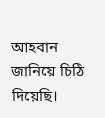আহবান জানিয়ে চিঠি দিয়েছি।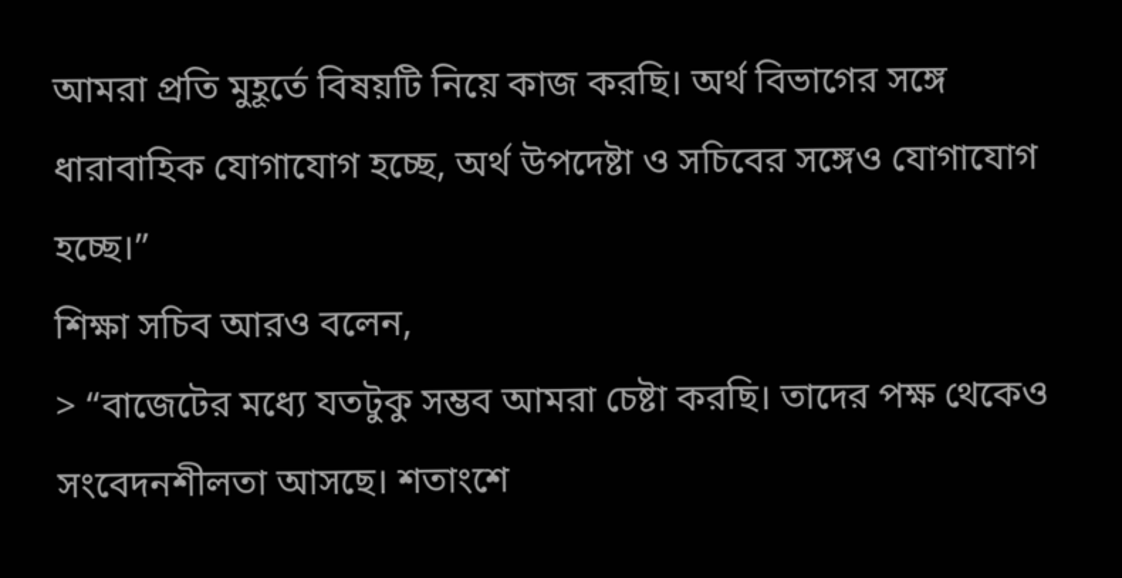আমরা প্রতি মুহূর্তে বিষয়টি নিয়ে কাজ করছি। অর্থ বিভাগের সঙ্গে ধারাবাহিক যোগাযোগ হচ্ছে, অর্থ উপদেষ্টা ও সচিবের সঙ্গেও যোগাযোগ হচ্ছে।”
শিক্ষা সচিব আরও বলেন,
> “বাজেটের মধ্যে যতটুকু সম্ভব আমরা চেষ্টা করছি। তাদের পক্ষ থেকেও সংবেদনশীলতা আসছে। শতাংশে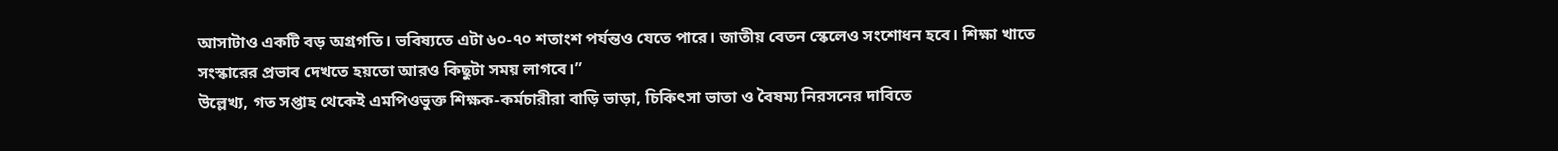আসাটাও একটি বড় অগ্রগতি। ভবিষ্যতে এটা ৬০-৭০ শতাংশ পর্যন্তও যেতে পারে। জাতীয় বেতন স্কেলেও সংশোধন হবে। শিক্ষা খাতে সংস্কারের প্রভাব দেখতে হয়তো আরও কিছুটা সময় লাগবে।”
উল্লেখ্য, গত সপ্তাহ থেকেই এমপিওভুক্ত শিক্ষক-কর্মচারীরা বাড়ি ভাড়া, চিকিৎসা ভাতা ও বৈষম্য নিরসনের দাবিতে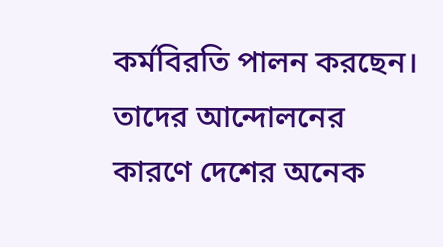কর্মবিরতি পালন করছেন। তাদের আন্দোলনের কারণে দেশের অনেক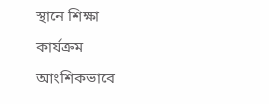স্থানে শিক্ষা কার্যক্রম আংশিকভাবে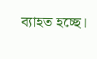ব্যাহত হচ্ছে।